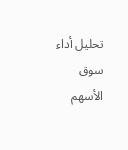تحليل أداء سوق الأسهم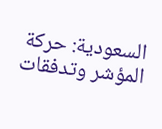السعودية: حركة المؤشر وتدفقات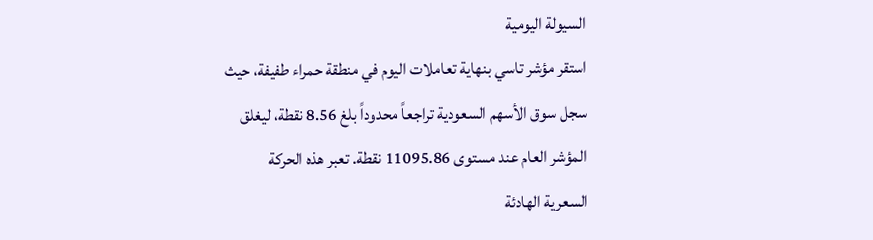السيولة اليومية
استقر مؤشر تاسي بنهاية تعاملات اليوم في منطقة حمراء طفيفة، حيث سجل سوق الأسهم السعودية تراجعاً محدوداً بلغ 8.56 نقطة، ليغلق المؤشر العام عند مستوى 11095.86 نقطة. تعبر هذه الحركة السعرية الهادئة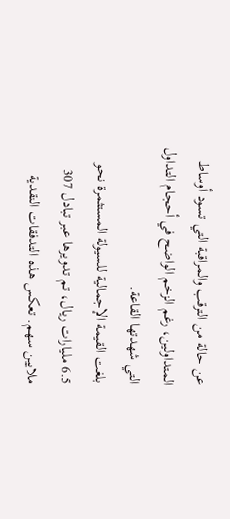عن حالة من الترقب والمراقبة التي تسود أوساط المتداولين، رغم الزخم الواضح في أحجام التداول التي شهدتها القاعة.
بلغت القيمة الإجمالية للسيولة المستثمرة نحو 6.5 مليارات ريال، تم تدويرها عبر تبادل 307 ملايين سهم. تعكس هذه التدفقات النقدية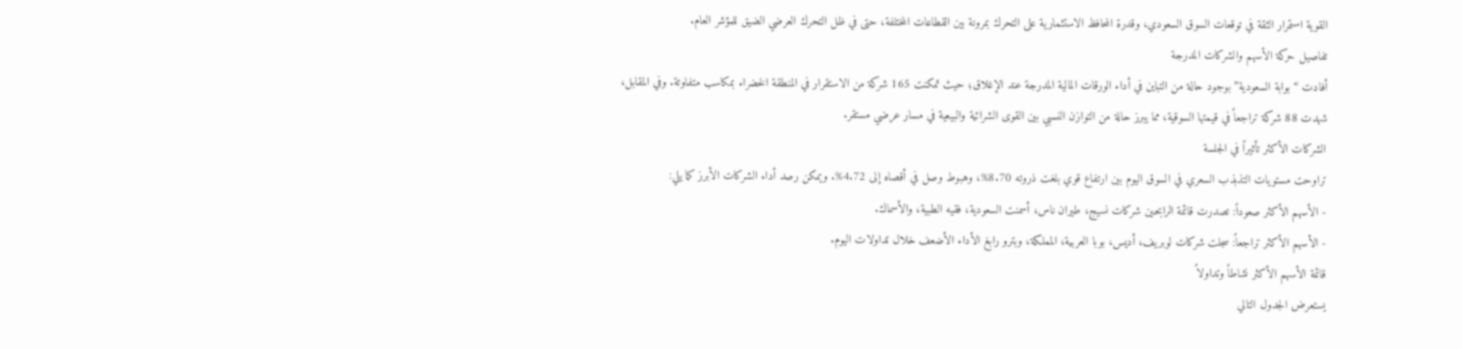القوية استمرار الثقة في توقعات السوق السعودي، وقدرة المحافظ الاستثمارية على التحرك بمرونة بين القطاعات المختلفة، حتى في ظل التحرك العرضي الضيق للمؤشر العام.
تفاصيل حركة الأسهم والشركات المدرجة
أفادت “بوابة السعودية” بوجود حالة من التباين في أداء الورقات المالية المدرجة عند الإغلاق؛ حيث تمكنت 165 شركة من الاستقرار في المنطقة الخضراء بمكاسب متفاوتة. وفي المقابل، شهدت 88 شركة تراجعاً في قيمتها السوقية، مما يبرز حالة من التوازن النسبي بين القوى الشرائية والبيعية في مسار عرضي مستقر.
الشركات الأكثر تأثيراً في الجلسة
تراوحت مستويات التذبذب السعري في السوق اليوم بين ارتفاع قوي بلغت ذروته 8.70%، وهبوط وصل في أقصاه إلى 4.72%. ويمكن رصد أداء الشركات الأبرز كما يلي:
- الأسهم الأكثر صعوداً: تصدرت قائمة الرابحين شركات نسيج، طيران ناس، أسمنت السعودية، فقيه الطبية، والأسماك.
- الأسهم الأكثر تراجعاً: سجلت شركات لوبريف، أديس، بوبا العربية، المملكة، وبترو رابغ الأداء الأضعف خلال تداولات اليوم.
قائمة الأسهم الأكثر نشاطاً وتداولاً
يستعرض الجدول التالي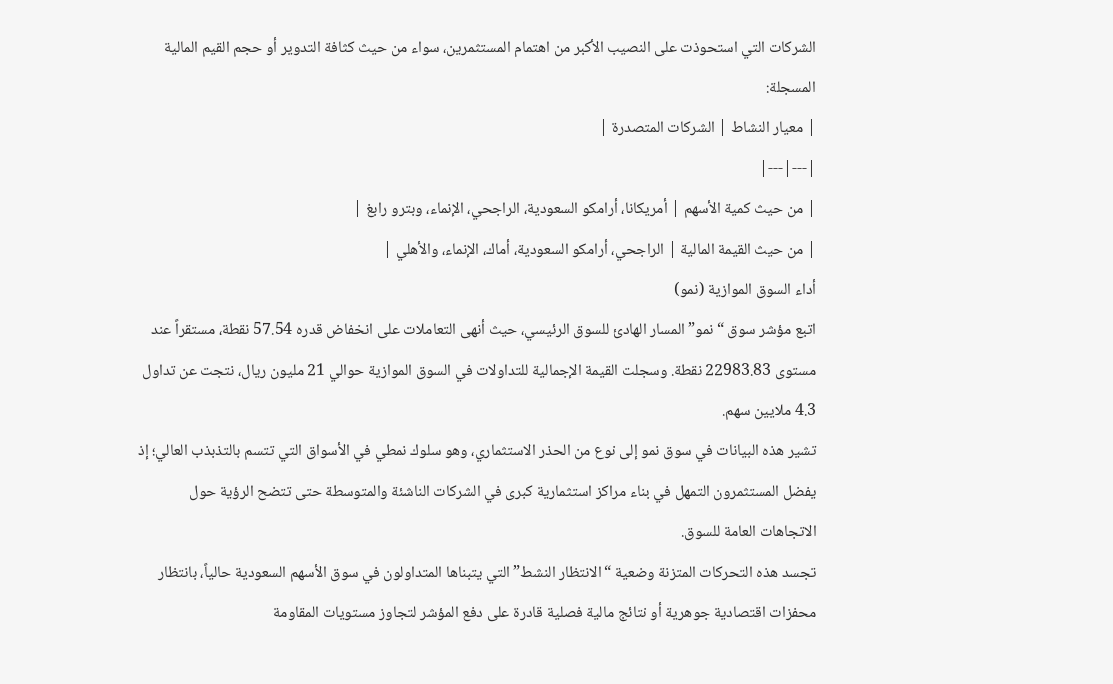الشركات التي استحوذت على النصيب الأكبر من اهتمام المستثمرين، سواء من حيث كثافة التدوير أو حجم القيم المالية المسجلة:
| معيار النشاط | الشركات المتصدرة |
|---|---|
| من حيث كمية الأسهم | أمريكانا، أرامكو السعودية، الراجحي، الإنماء، وبترو رابغ |
| من حيث القيمة المالية | الراجحي، أرامكو السعودية، أماك، الإنماء، والأهلي |
أداء السوق الموازية (نمو)
اتبع مؤشر سوق “نمو” المسار الهادئ للسوق الرئيسي، حيث أنهى التعاملات على انخفاض قدره 57.54 نقطة، مستقراً عند مستوى 22983.83 نقطة. وسجلت القيمة الإجمالية للتداولات في السوق الموازية حوالي 21 مليون ريال، نتجت عن تداول 4.3 ملايين سهم.
تشير هذه البيانات في سوق نمو إلى نوع من الحذر الاستثماري، وهو سلوك نمطي في الأسواق التي تتسم بالتذبذب العالي؛ إذ يفضل المستثمرون التمهل في بناء مراكز استثمارية كبرى في الشركات الناشئة والمتوسطة حتى تتضح الرؤية حول الاتجاهات العامة للسوق.
تجسد هذه التحركات المتزنة وضعية “الانتظار النشط” التي يتبناها المتداولون في سوق الأسهم السعودية حالياً، بانتظار محفزات اقتصادية جوهرية أو نتائج مالية فصلية قادرة على دفع المؤشر لتجاوز مستويات المقاومة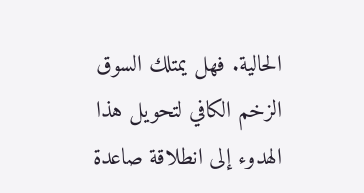الحالية. فهل يمتلك السوق الزخم الكافي لتحويل هذا الهدوء إلى انطلاقة صاعدة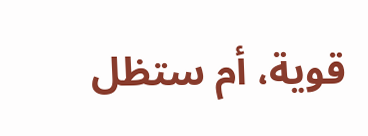قوية، أم ستظل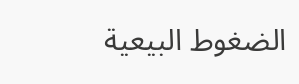الضغوط البيعية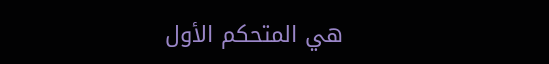هي المتحكم الأول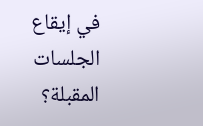في إيقاع الجلسات المقبلة؟